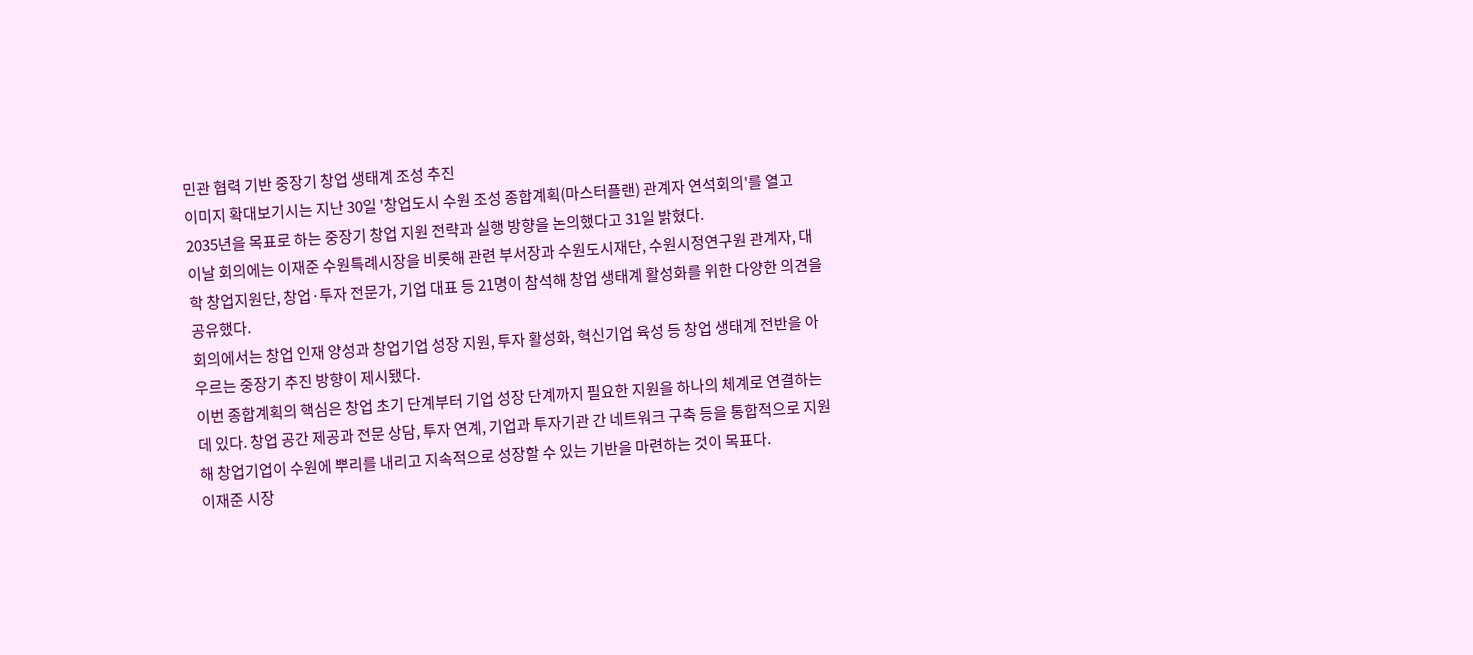민관 협력 기반 중장기 창업 생태계 조성 추진
이미지 확대보기시는 지난 30일 '창업도시 수원 조성 종합계획(마스터플랜) 관계자 연석회의'를 열고 2035년을 목표로 하는 중장기 창업 지원 전략과 실행 방향을 논의했다고 31일 밝혔다.
이날 회의에는 이재준 수원특례시장을 비롯해 관련 부서장과 수원도시재단, 수원시정연구원 관계자, 대학 창업지원단, 창업·투자 전문가, 기업 대표 등 21명이 참석해 창업 생태계 활성화를 위한 다양한 의견을 공유했다.
회의에서는 창업 인재 양성과 창업기업 성장 지원, 투자 활성화, 혁신기업 육성 등 창업 생태계 전반을 아우르는 중장기 추진 방향이 제시됐다.
이번 종합계획의 핵심은 창업 초기 단계부터 기업 성장 단계까지 필요한 지원을 하나의 체계로 연결하는 데 있다. 창업 공간 제공과 전문 상담, 투자 연계, 기업과 투자기관 간 네트워크 구축 등을 통합적으로 지원해 창업기업이 수원에 뿌리를 내리고 지속적으로 성장할 수 있는 기반을 마련하는 것이 목표다.
이재준 시장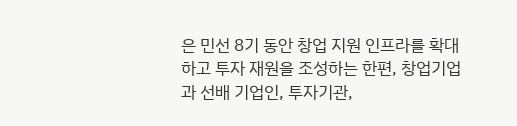은 민선 8기 동안 창업 지원 인프라를 확대하고 투자 재원을 조성하는 한편, 창업기업과 선배 기업인, 투자기관,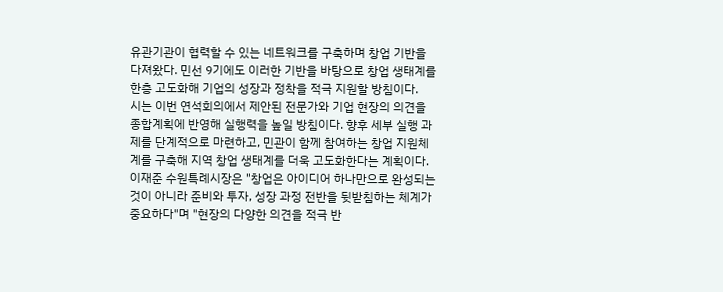유관기관이 협력할 수 있는 네트워크를 구축하며 창업 기반을 다져왔다. 민선 9기에도 이러한 기반을 바탕으로 창업 생태계를 한층 고도화해 기업의 성장과 정착을 적극 지원할 방침이다.
시는 이번 연석회의에서 제안된 전문가와 기업 현장의 의견을 종합계획에 반영해 실행력을 높일 방침이다. 향후 세부 실행 과제를 단계적으로 마련하고, 민관이 함께 참여하는 창업 지원체계를 구축해 지역 창업 생태계를 더욱 고도화한다는 계획이다.
이재준 수원특례시장은 "창업은 아이디어 하나만으로 완성되는 것이 아니라 준비와 투자, 성장 과정 전반을 뒷받침하는 체계가 중요하다"며 "현장의 다양한 의견을 적극 반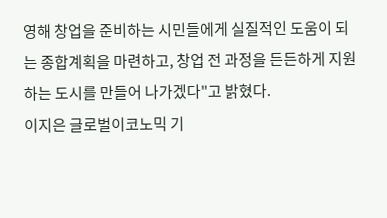영해 창업을 준비하는 시민들에게 실질적인 도움이 되는 종합계획을 마련하고, 창업 전 과정을 든든하게 지원하는 도시를 만들어 나가겠다"고 밝혔다.
이지은 글로벌이코노믹 기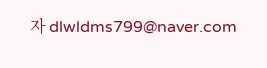자 dlwldms799@naver.com